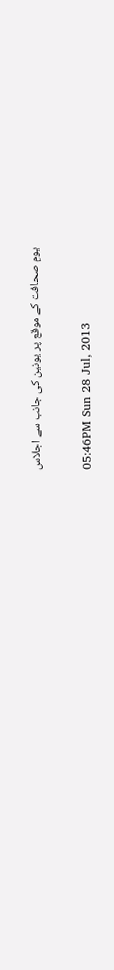یومِ صحافت کے موقع پر یونین کی جانب سے اجلاس

05:46PM Sun 28 Jul, 2013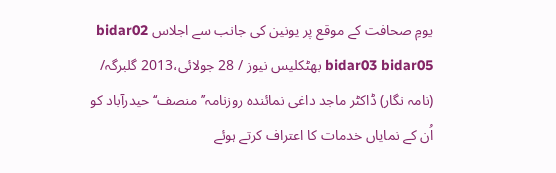یومِ صحافت کے موقع پر یونین کی جانب سے اجلاس bidar02 bidar03 bidar05 بھٹکلیس نیوز / 28 جولائی،2013 گلبرگہ/ (نامہ نگار) ڈاکٹر ماجد داغی نمائندہ روزنامہ’’ منصف‘‘حیدرآباد کو اُن کے نمایاں خدمات کا اعتراف کرتے ہوئے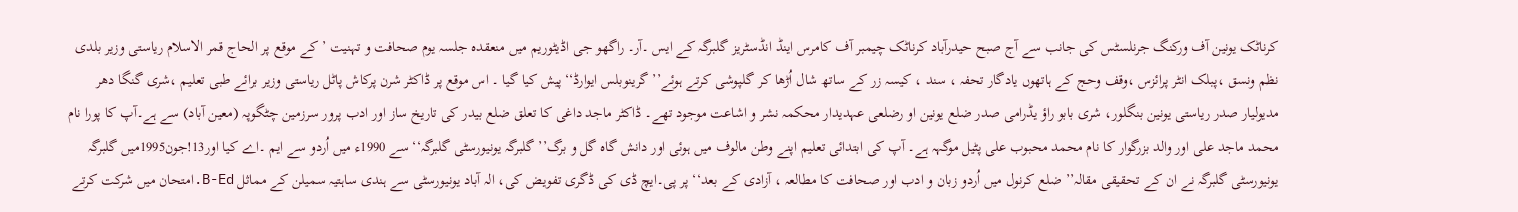کرناٹک یونین آف ورکنگ جرنلسٹس کی جانب سے آج صبح حیدرآباد کرناٹک چیمبر آف کامرس اینڈ انڈسٹریز گلبرگہ کے ایس ۔آر۔ راگھو جی اڈیٹوریم میں منعقدہ جلسہ یوم صحافت و تہنیت ’ کے موقع پر الحاج قمر الاسلام ریاستی وزیر بلدی نظم ونسق ،پبلک انٹر پرائزس ،وقف وحج کے ہاتھوں یادگار تحفہ ، سند ، کیسہ زر کے ساتھ شال اُڑھا کر گلپوشی کرتے ہوئے’’ گرینوبلس ایوارڈ‘‘پیش کیا گیا ۔ اس موقع پر ڈاکٹر شرن پرکاش پاٹل ریاستی وزیر برائے طبی تعلیم ،شری گنگا دھر مدیولیار صدر ریاستی یونین بنگلور، شری بابو راؤ یڈرامی صدر ضلع یونین او رضلعی عہدیدار محکمہ نشر و اشاعت موجود تھے۔ ڈاکٹر ماجد داغی کا تعلق ضلع بیدر کی تاریخ ساز اور ادب پرور سرزمین چٹگوپہ (معین آباد) سے ہے۔آپ کا پورا نام محمد ماجد علی اور والد بزرگوار کا نام محمد محبوب علی پٹیل موگہہ ہے۔ آپ کی ابتدائی تعلیم اپنے وطن مالوف میں ہوئی اور دانش گاہ گل و برگ’’ گلبرگہ یونیورسٹی گلبرگہ‘‘ سے 1990ء میں اُردو سے ایم ۔اے کیا اور13!جون1995میں گلبرگہ یونیورسٹی گلبرگہ نے ان کے تحقیقی مقالہ’’ ضلع کرنول میں اُردو زبان و ادب اور صحافت کا مطالعہ ، آزادی کے بعد‘‘ پر پی۔ایچ ڈی کی ڈگری تفویض کی، الہ آباد یونیورسٹی سے ہندی ساہتیہ سمیلن کے مماثل B-Ed.امتحان میں شرکت کرتے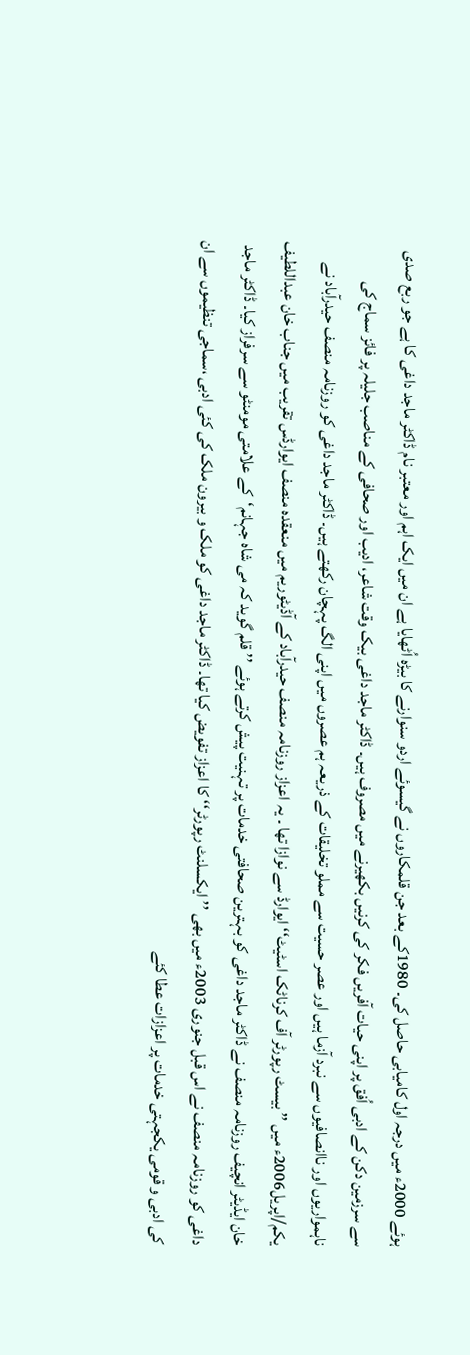ہوئے 2000ء میں درجہ اول کامیابی حاصل کی۔ 1980کے بعد جن قلمکاروں نے گیسوئے اردو سنوارنے کا بیڑہ اُٹھایا ہے ان میں ایک اہم اور معتبر نام ڈاکٹر ماجد داغی کا ہے جو ربع صدی سے سرزمین دکن کے ادبی اُفق پر اپنی حیات آفریں فکر کی کرنیں بکھیرنے میں مصروف ہیں۔ ڈاکٹر ماجد داغی بیک وقت شاعر، ادیب اور صحافی کے مناصب جلیلہ پر فائز سماج کی ناہمواریوں اور ناانصافیوں سے نبرد آزما ہیں اور عصر حسیت سے مملو تخلیقات کے ذریعہ ہم عصروں میں اپنی الگ پہچان رکھتے ہیں۔ ڈاکٹر ماجد داغی کو روزنامہ منصف حیدرآباد نے یکم/اپریل2006ء میں ’’ بیسٹ رپورٹر آف کرناٹک اسٹیٹ‘‘ ایوارڈ سے نوازا تھا ۔ یہ اعزاز روزنامہ منصف حیدرآباد کے آڈیٹوریم میں منعقدہ منصف ایوارڈس تقریب میں جناب خان عبداللطیف خان ایڈیٹر انچیف روزنامہ منصف نے ڈاکٹر ماجد داغی کو بہترین صحافتی خدمات پر تہنیت پیش کرتے ہوئے ’’ قلم گوید کہ می شاہ جہانم‘کے علامتی مومنٹو سے سرفراز کیا۔ ڈاکٹر ماجد داغی کو روزنامہ منصف نے اس قبل جنوری 2003ء میں بھی ’’ایکسلنٹ رپورٹر‘‘ کا اعزاز تفویض کیا تھا۔ ڈاکٹر ماجد داغی کو ملک و بیرون ملک کی کئی ادبی ،سماجی تنظیموں سے ان کی ادبی و قومی یکجہتی خدمات پر اعزازات عطا کئے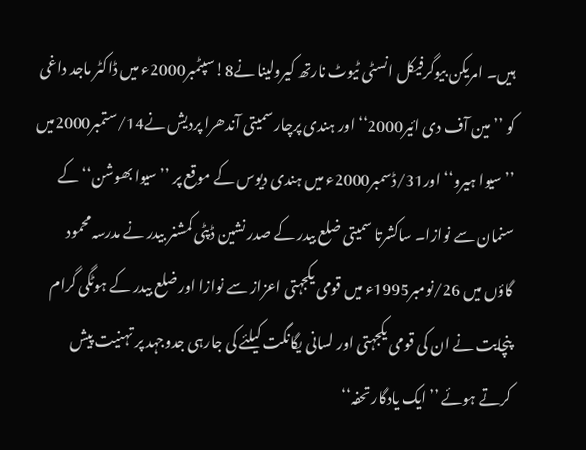ہیں۔ امریکن بیوگرفیکل انسٹی ٹیوٹ نارتھ کیرولینا نے8!سپٹمبر2000ء میں ڈاکٹر ماجد داغی کو ’’ مین آف دی ائیر2000‘‘ اور ہندی پرچار سمیتی آندھرا پردیش نے14/ستمبر2000میں ’’ سیوا ہیرو‘‘اور31/ڈسمبر2000ء میں ہندی دیوس کے موقع پر ’’ سیوا بھوشن‘‘کے سنمان سے نوازا۔ ساکشرتا سمیتی ضلع بیدر کے صدر نشین ڈپٹی کمشنر بیدر نے مدرسہ محمود گاؤں میں 26/نومبر1995ء میں قومی یکجہتی اعزاز سے نوازا اور ضلع بیدر کے ہوٹگی گرام پنچایت نے ان کی قومی یکجہتی اور لسانی یگانگت کیلئے کی جارہی جدوجہد پر تہنیت پیش کرتے ہوئے ’’ایک یادگار تحفہ‘‘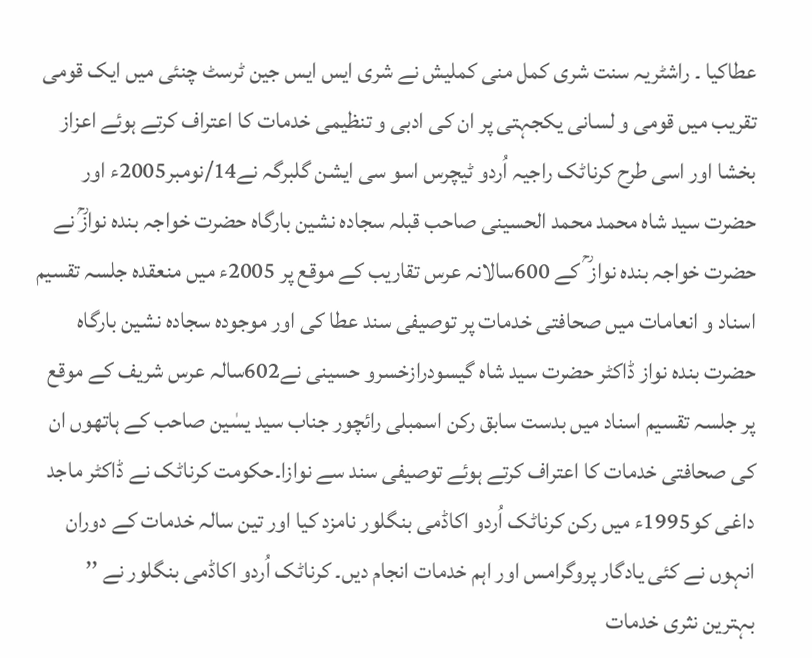عطاکیا ۔ راشٹریہ سنت شری کمل منی کملیش نے شری ایس ایس جین ٹرسٹ چنئی میں ایک قومی تقریب میں قومی و لسانی یکجہتی پر ان کی ادبی و تنظیمی خدمات کا اعتراف کرتے ہوئے اعزاز بخشا اور اسی طرح کرناٹک راجیہ اُردو ٹیچرس اسو سی ایشن گلبرگہ نے14/نومبر2005ء اور حضرت سید شاہ محمد محمد الحسینی صاحب قبلہ سجادہ نشین بارگاہ حضرت خواجہ بندہ نوازؒ نے حضرت خواجہ بندہ نواز ؒ کے 600سالانہ عرس تقاریب کے موقع پر 2005ء میں منعقدہ جلسہ تقسیم اسناد و انعامات میں صحافتی خدمات پر توصیفی سند عطا کی اور موجودہ سجادہ نشین بارگاہ حضرت بندہ نواز ڈاکٹر حضرت سید شاہ گیسودرازخسرو حسینی نے602سالہ عرس شریف کے موقع پر جلسہ تقسیم اسناد میں بدست سابق رکن اسمبلی رائچور جناب سید یسٰین صاحب کے ہاتھوں ان کی صحافتی خدمات کا اعتراف کرتے ہوئے توصیفی سند سے نوازا۔حکومت کرناٹک نے ڈاکٹر ماجد داغی کو1995ء میں رکن کرناٹک اُردو اکاڈمی بنگلور نامزد کیا اور تین سالہ خدمات کے دوران انہوں نے کئی یادگار پروگرامس اور اہم خدمات انجام دیں۔ کرناٹک اُردو اکاڈمی بنگلور نے ’’ بہترین نثری خدمات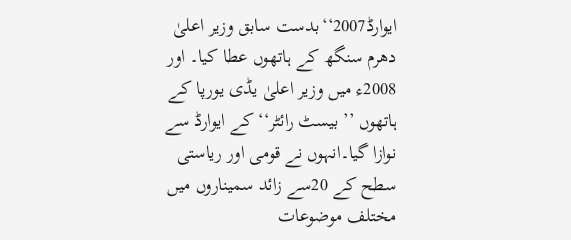ایوارڈ2007‘‘بدست سابق وزیر اعلیٰ دھرم سنگھ کے ہاتھوں عطا کیا۔ اور 2008ء میں وزیر اعلیٰ یڈی یورپا کے ہاتھوں ’’ بیسٹ رائٹر‘‘ کے ایوارڈ سے نوازا گیا۔انہوں نے قومی اور ریاستی سطح کے 20سے زائد سمیناروں میں مختلف موضوعات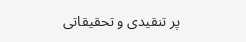پر تنقیدی و تحقیقاتی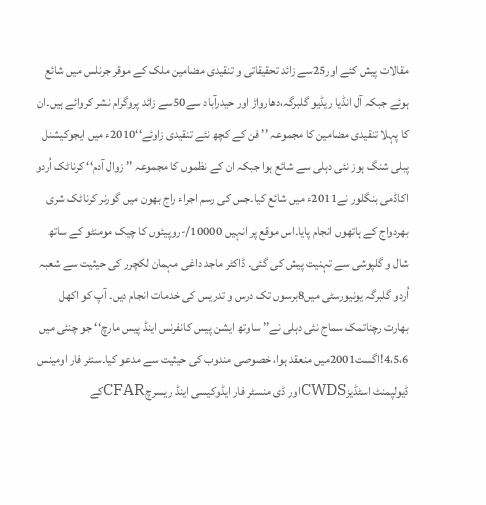مقالات پیش کئے اور25سے زائد تحقیقاتی و تنقیدی مضامین ملک کے موقر جرنلس میں شائع ہوئے جبکہ آل انڈیا ریڈیو گلبرگہ،دھارواڑ اور حیدرآباد سے50سے زائد پروگرام نشر کروائے ہیں۔ان کا پہلا تنقیدی مضامین کا مجموعہ ’’ فن کے کچھ نئے تنقیدی زاوئے‘‘2010ء میں ایجوکیشنل پبلی شنگ ہوز نئی دہلی سے شائع ہوا جبکہ ان کے نظموں کا مجموعہ ’’ زوال آدم‘‘ کرناٹک اُردو اکاڈمی بنگلور نے2011ء میں شائع کیا۔جس کی رسم اجراء راج بھون میں گورنر کرناٹک شری بھردواج کے ہاتھوں انجام پایا۔اس موقع پر انہیں 10000/-روپیئوں کا چیک مومنٹو کے ساتھ شال و گلپوشی سے تہنیت پیش کی گئی۔ ڈاکٹر ماجد داغی مہمان لکچرر کی حیثیت سے شعبہ اُردو گلبرگہ یونیورسٹی میں8برسوں تک درس و تدریس کی خدمات انجام دیں۔ آپ کو اکھل بھارت رچناتمک سماج نئی دہلی نے’’ ساوتھ ایشن پیس کانفرنس اینڈ پیس مارچ‘‘ جو چنئی میں 4،5،6!اگست2001میں منعقد ہوا، خصوصی مندوب کی حیثیت سے مدعو کیا۔سنٹر فار اومینس ڈیولپمنٹ اسٹڈیزCWDSاور ڈی منسٹر فار ایڈوکیسی اینڈ ریسرچCFARکے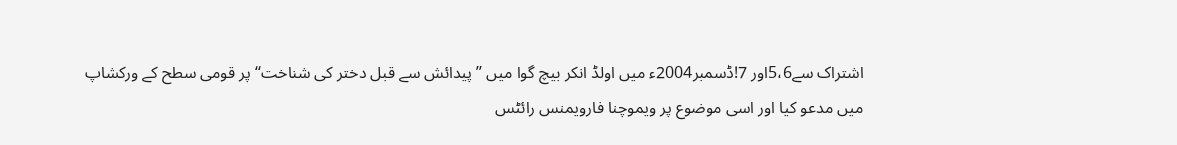اشتراک سے5،6اور 7!ڈسمبر2004ء میں اولڈ انکر بیچ گوا میں ’’ پیدائش سے قبل دختر کی شناخت‘‘ پر قومی سطح کے ورکشاپ میں مدعو کیا اور اسی موضوع پر ویموچنا فارویمنس رائٹس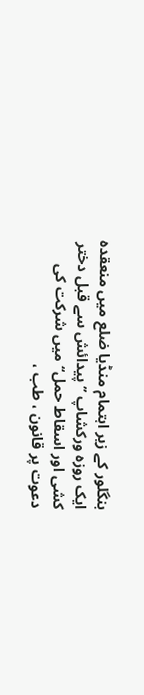بنگلور کے زیر اہتمام منڈیا ضلع میں منعقدہ ایک روزہ ورکشاپ ’’ پیدائش سے قبل دختر کشی اور اسقاط حمل‘‘ میں شرکت کی دعوت پر قانون ، طب ،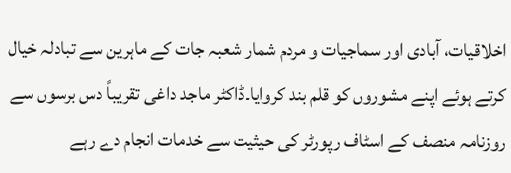اخلاقیات، آبادی اور سماجیات و مردم شمار شعبہ جات کے ماہرین سے تبادلہ خیال کرتے ہوئے اپنے مشوروں کو قلم بند کروایا۔ڈاکٹر ماجد داغی تقریباً دس برسوں سے روزنامہ منصف کے اسٹاف رپورٹر کی حیثیت سے خدمات انجام دے رہے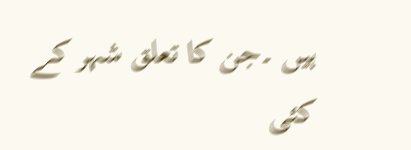ہیں ۔جن کا تعلق شہر کے کئی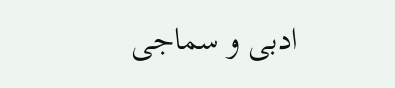ادبی و سماجی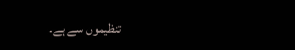تنظیموں سے ہے۔